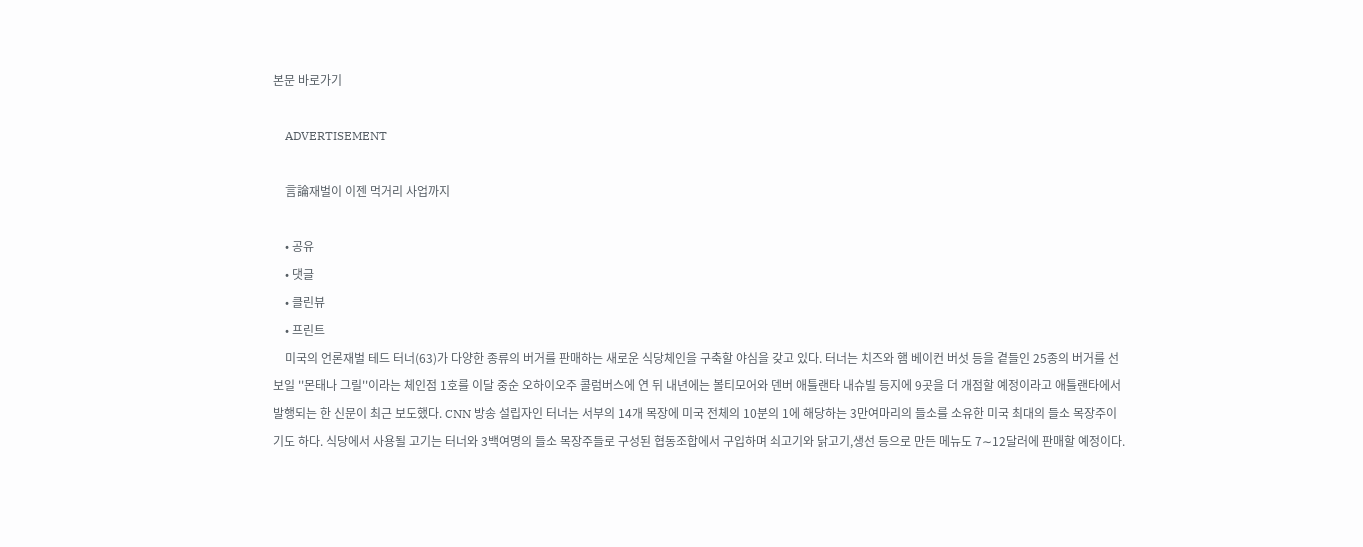본문 바로가기

    ADVERTISEMENT

    言論재벌이 이젠 먹거리 사업까지

    • 공유
    • 댓글
    • 클린뷰
    • 프린트
    미국의 언론재벌 테드 터너(63)가 다양한 종류의 버거를 판매하는 새로운 식당체인을 구축할 야심을 갖고 있다. 터너는 치즈와 햄 베이컨 버섯 등을 곁들인 25종의 버거를 선보일 ''몬태나 그릴''이라는 체인점 1호를 이달 중순 오하이오주 콜럼버스에 연 뒤 내년에는 볼티모어와 덴버 애틀랜타 내슈빌 등지에 9곳을 더 개점할 예정이라고 애틀랜타에서 발행되는 한 신문이 최근 보도했다. CNN 방송 설립자인 터너는 서부의 14개 목장에 미국 전체의 10분의 1에 해당하는 3만여마리의 들소를 소유한 미국 최대의 들소 목장주이기도 하다. 식당에서 사용될 고기는 터너와 3백여명의 들소 목장주들로 구성된 협동조합에서 구입하며 쇠고기와 닭고기,생선 등으로 만든 메뉴도 7∼12달러에 판매할 예정이다.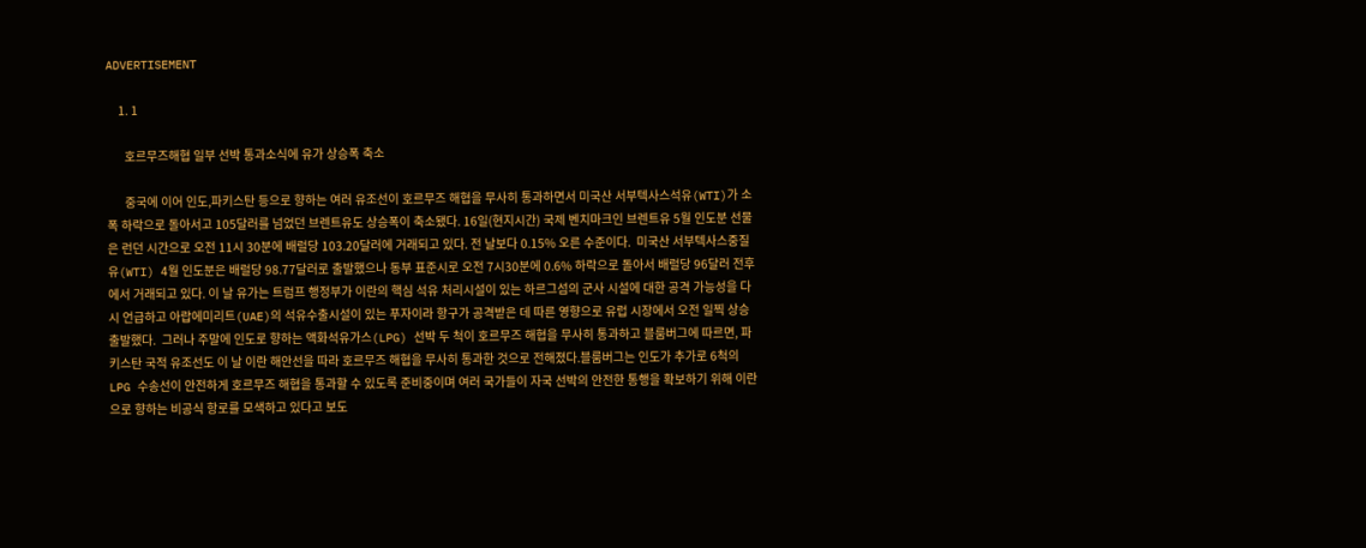ADVERTISEMENT

    1. 1

      호르무즈해협 일부 선박 통과소식에 유가 상승폭 축소

      중국에 이어 인도,파키스탄 등으로 향하는 여러 유조선이 호르무즈 해협을 무사히 통과하면서 미국산 서부텍사스석유(WTI)가 소폭 하락으로 돌아서고 105달러를 넘었던 브렌트유도 상승폭이 축소됐다. 16일(현지시간) 국제 벤치마크인 브렌트유 5월 인도분 선물은 런던 시간으로 오전 11시 30분에 배럴당 103.20달러에 거래되고 있다. 전 날보다 0.15% 오른 수준이다.  미국산 서부텍사스중질유(WTI) 4월 인도분은 배럴당 98.77달러로 출발했으나 동부 표준시로 오전 7시30분에 0.6% 하락으로 돌아서 배럴당 96달러 전후에서 거래되고 있다. 이 날 유가는 트럼프 행정부가 이란의 핵심 석유 처리시설이 있는 하르그섬의 군사 시설에 대한 공격 가능성을 다시 언급하고 아랍에미리트(UAE)의 석유수출시설이 있는 푸자이라 항구가 공격받은 데 따른 영향으로 유럽 시장에서 오전 일찍 상승 출발했다.  그러나 주말에 인도로 향하는 액화석유가스(LPG) 선박 두 척이 호르무즈 해협을 무사히 통과하고 블룸버그에 따르면, 파키스탄 국적 유조선도 이 날 이란 해안선을 따라 호르무즈 해협을 무사히 통과한 것으로 전해졌다.블룸버그는 인도가 추가로 6척의 LPG 수송선이 안전하게 호르무즈 해협을 통과할 수 있도록 준비중이며 여러 국가들이 자국 선박의 안전한 통행을 확보하기 위해 이란으로 향하는 비공식 항로를 모색하고 있다고 보도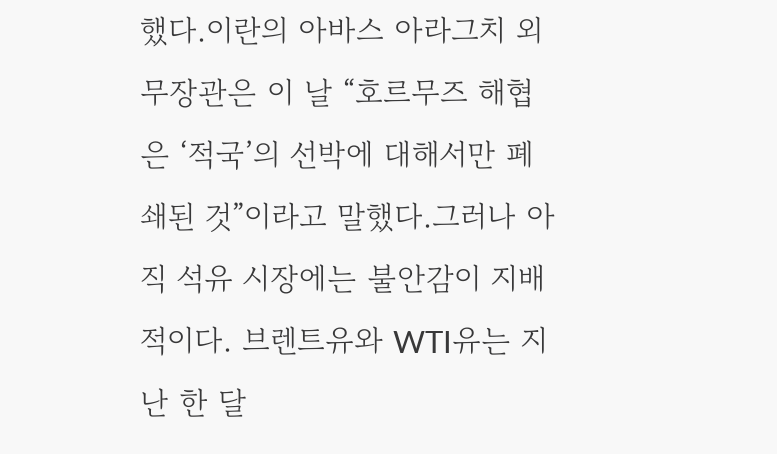했다.이란의 아바스 아라그치 외무장관은 이 날 “호르무즈 해협은 ‘적국’의 선박에 대해서만 폐쇄된 것”이라고 말했다.그러나 아직 석유 시장에는 불안감이 지배적이다. 브렌트유와 WTI유는 지난 한 달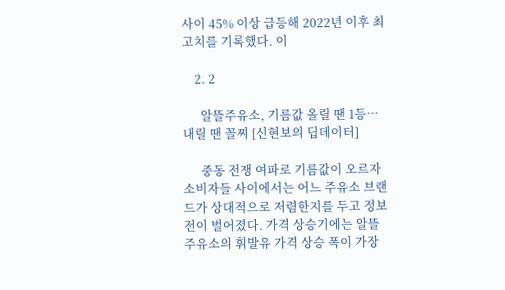사이 45% 이상 급등해 2022년 이후 최고치를 기록했다. 이

    2. 2

      알뜰주유소, 기름값 올릴 땐 1등…내릴 땐 꼴찌 [신현보의 딥데이터]

      중동 전쟁 여파로 기름값이 오르자 소비자들 사이에서는 어느 주유소 브랜드가 상대적으로 저렴한지를 두고 정보전이 벌어졌다. 가격 상승기에는 알뜰주유소의 휘발유 가격 상승 폭이 가장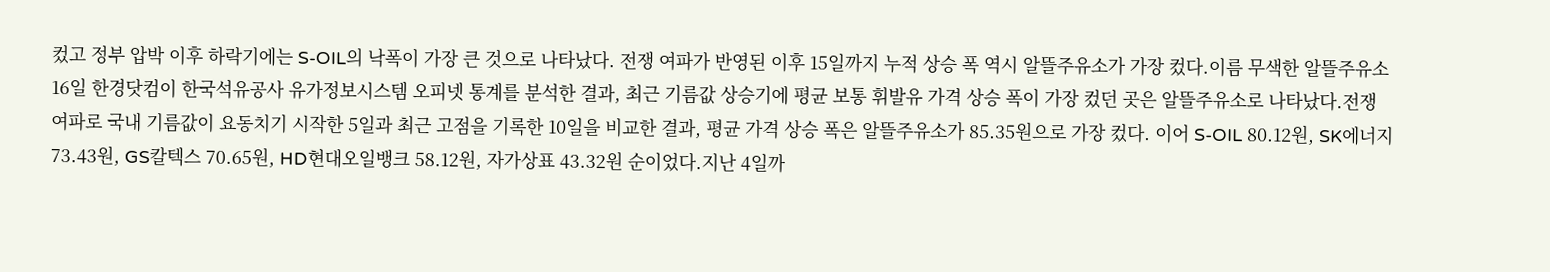컸고 정부 압박 이후 하락기에는 S-OIL의 낙폭이 가장 큰 것으로 나타났다. 전쟁 여파가 반영된 이후 15일까지 누적 상승 폭 역시 알뜰주유소가 가장 컸다.이름 무색한 알뜰주유소 16일 한경닷컴이 한국석유공사 유가정보시스템 오피넷 통계를 분석한 결과, 최근 기름값 상승기에 평균 보통 휘발유 가격 상승 폭이 가장 컸던 곳은 알뜰주유소로 나타났다.전쟁 여파로 국내 기름값이 요동치기 시작한 5일과 최근 고점을 기록한 10일을 비교한 결과, 평균 가격 상승 폭은 알뜰주유소가 85.35원으로 가장 컸다. 이어 S-OIL 80.12원, SK에너지 73.43원, GS칼텍스 70.65원, HD현대오일뱅크 58.12원, 자가상표 43.32원 순이었다.지난 4일까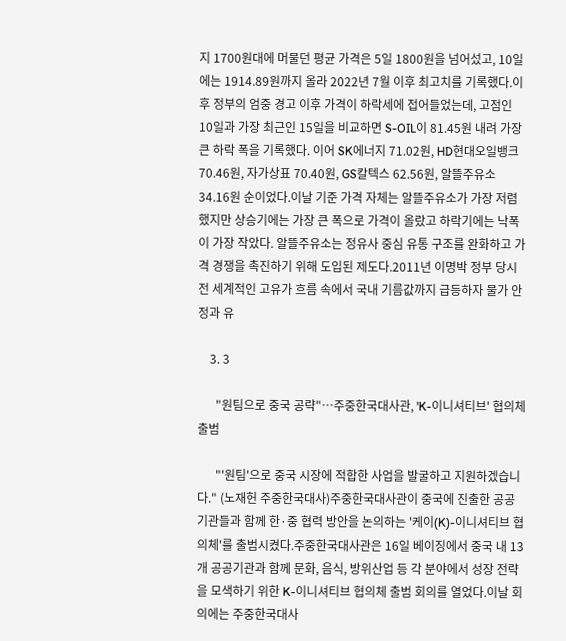지 1700원대에 머물던 평균 가격은 5일 1800원을 넘어섰고, 10일에는 1914.89원까지 올라 2022년 7월 이후 최고치를 기록했다.이후 정부의 엄중 경고 이후 가격이 하락세에 접어들었는데, 고점인 10일과 가장 최근인 15일을 비교하면 S-OIL이 81.45원 내려 가장 큰 하락 폭을 기록했다. 이어 SK에너지 71.02원, HD현대오일뱅크 70.46원, 자가상표 70.40원, GS칼텍스 62.56원, 알뜰주유소 34.16원 순이었다.이날 기준 가격 자체는 알뜰주유소가 가장 저렴했지만 상승기에는 가장 큰 폭으로 가격이 올랐고 하락기에는 낙폭이 가장 작았다. 알뜰주유소는 정유사 중심 유통 구조를 완화하고 가격 경쟁을 촉진하기 위해 도입된 제도다.2011년 이명박 정부 당시 전 세계적인 고유가 흐름 속에서 국내 기름값까지 급등하자 물가 안정과 유

    3. 3

      "원팀으로 중국 공략"…주중한국대사관, 'K-이니셔티브' 협의체 출범

      "'원팀'으로 중국 시장에 적합한 사업을 발굴하고 지원하겠습니다." (노재헌 주중한국대사)주중한국대사관이 중국에 진출한 공공기관들과 함께 한·중 협력 방안을 논의하는 '케이(K)-이니셔티브 협의체'를 출범시켰다.주중한국대사관은 16일 베이징에서 중국 내 13개 공공기관과 함께 문화, 음식, 방위산업 등 각 분야에서 성장 전략을 모색하기 위한 K-이니셔티브 협의체 출범 회의를 열었다.이날 회의에는 주중한국대사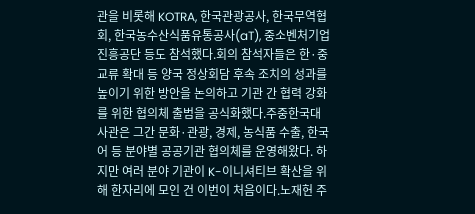관을 비롯해 KOTRA, 한국관광공사, 한국무역협회, 한국농수산식품유통공사(aT), 중소벤처기업진흥공단 등도 참석했다.회의 참석자들은 한·중 교류 확대 등 양국 정상회담 후속 조치의 성과를 높이기 위한 방안을 논의하고 기관 간 협력 강화를 위한 협의체 출범을 공식화했다.주중한국대사관은 그간 문화·관광, 경제, 농식품 수출, 한국어 등 분야별 공공기관 협의체를 운영해왔다. 하지만 여러 분야 기관이 K-이니셔티브 확산을 위해 한자리에 모인 건 이번이 처음이다.노재헌 주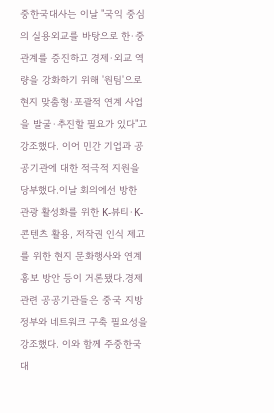중한국대사는 이날 "국익 중심의 실용외교를 바탕으로 한·중 관계를 증진하고 경제·외교 역량을 강화하기 위해 '원팀'으로 현지 맞춤형·포괄적 연계 사업을 발굴·추진할 필요가 있다"고 강조했다. 이어 민간 기업과 공공기관에 대한 적극적 지원을 당부했다.이날 회의에선 방한 관광 활성화를 위한 K-뷰티·K-콘텐츠 활용, 저작권 인식 제고를 위한 현지 문화행사와 연계 홍보 방안 등이 거론됐다.경제 관련 공공기관들은 중국 지방정부와 네트워크 구축 필요성을 강조했다. 이와 함께 주중한국대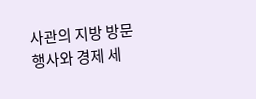사관의 지방 방문 행사와 경제 세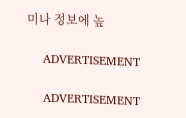미나 정보에 높

    ADVERTISEMENT

    ADVERTISEMENT